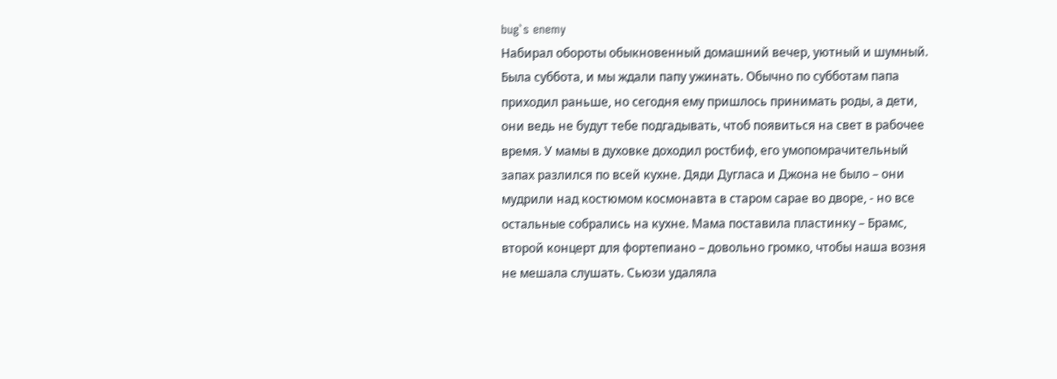bug`s enemy
Набирал обороты обыкновенный домашний вечер, уютный и шумный. Была суббота, и мы ждали папу ужинать. Обычно по субботам папа приходил раньше, но сегодня ему пришлось принимать роды, а дети, они ведь не будут тебе подгадывать, чтоб появиться на свет в рабочее время. У мамы в духовке доходил ростбиф, его умопомрачительный запах разлился по всей кухне. Дяди Дугласа и Джона не было – они мудрили над костюмом космонавта в старом сарае во дворе, - но все остальные собрались на кухне. Мама поставила пластинку – Брамс, второй концерт для фортепиано – довольно громко, чтобы наша возня не мешала слушать. Сьюзи удаляла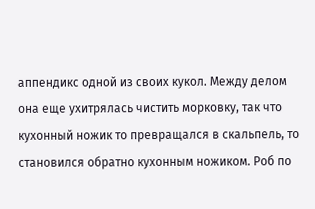аппендикс одной из своих кукол. Между делом она еще ухитрялась чистить морковку, так что кухонный ножик то превращался в скальпель, то становился обратно кухонным ножиком. Роб по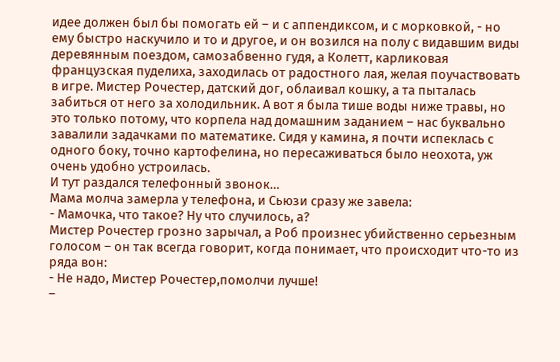идее должен был бы помогать ей – и с аппендиксом, и с морковкой, - но ему быстро наскучило и то и другое, и он возился на полу с видавшим виды деревянным поездом, самозабвенно гудя, а Колетт, карликовая французская пуделиха, заходилась от радостного лая, желая поучаствовать в игре. Мистер Рочестер, датский дог, облаивал кошку, а та пыталась забиться от него за холодильник. А вот я была тише воды ниже травы, но это только потому, что корпела над домашним заданием – нас буквально завалили задачками по математике. Сидя у камина, я почти испеклась с одного боку, точно картофелина, но пересаживаться было неохота, уж очень удобно устроилась.
И тут раздался телефонный звонок…
Мама молча замерла у телефона, и Сьюзи сразу же завела:
- Мамочка, что такое? Ну что случилось, а?
Мистер Рочестер грозно зарычал, а Роб произнес убийственно серьезным голосом – он так всегда говорит, когда понимает, что происходит что-то из ряда вон:
- Не надо, Мистер Рочестер,помолчи лучше!
–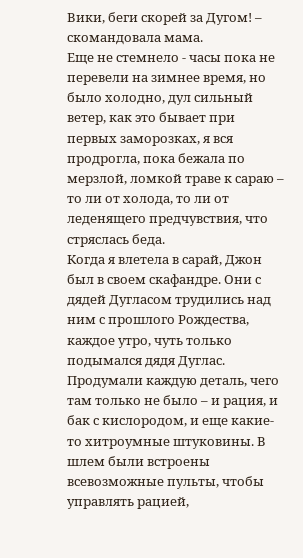Вики, беги скорей за Дугом! – скомандовала мама.
Еще не стемнело - часы пока не перевели на зимнее время, но было холодно, дул сильный ветер, как это бывает при первых заморозках, я вся продрогла, пока бежала по мерзлой, ломкой траве к сараю – то ли от холода, то ли от леденящего предчувствия, что стряслась беда.
Когда я влетела в сарай, Джон был в своем скафандре. Они с дядей Дугласом трудились над ним с прошлого Рождества, каждое утро, чуть только подымался дядя Дуглас. Продумали каждую деталь, чего там только не было – и рация, и бак с кислородом, и еще какие-то хитроумные штуковины. В шлем были встроены всевозможные пульты, чтобы управлять рацией,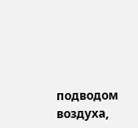подводом воздуха,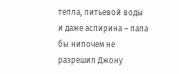тепла, питьевой воды и даже аспирина – папа бы нипочем не разрешил Джону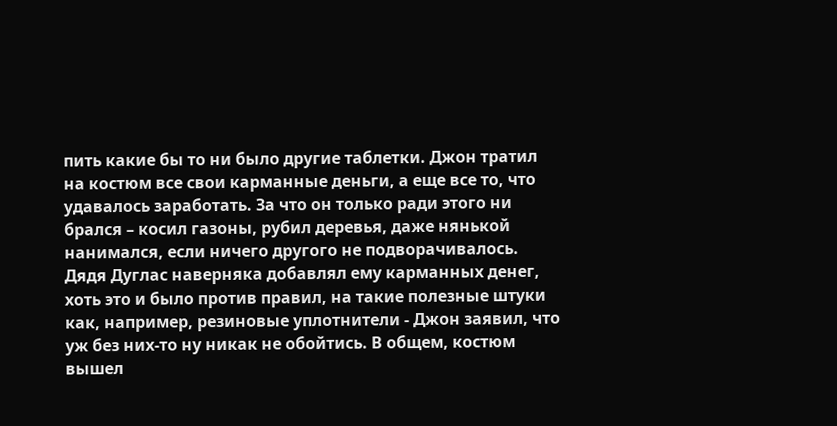пить какие бы то ни было другие таблетки. Джон тратил на костюм все свои карманные деньги, а еще все то, что удавалось заработать. За что он только ради этого ни брался – косил газоны, рубил деревья, даже нянькой нанимался, если ничего другого не подворачивалось. Дядя Дуглас наверняка добавлял ему карманных денег, хоть это и было против правил, на такие полезные штуки как, например, резиновые уплотнители - Джон заявил, что уж без них-то ну никак не обойтись. В общем, костюм вышел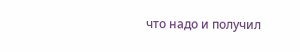что надо и получил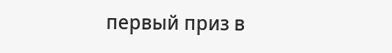первый приз в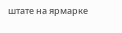штате на ярмарке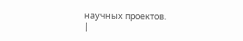научных проектов.
|